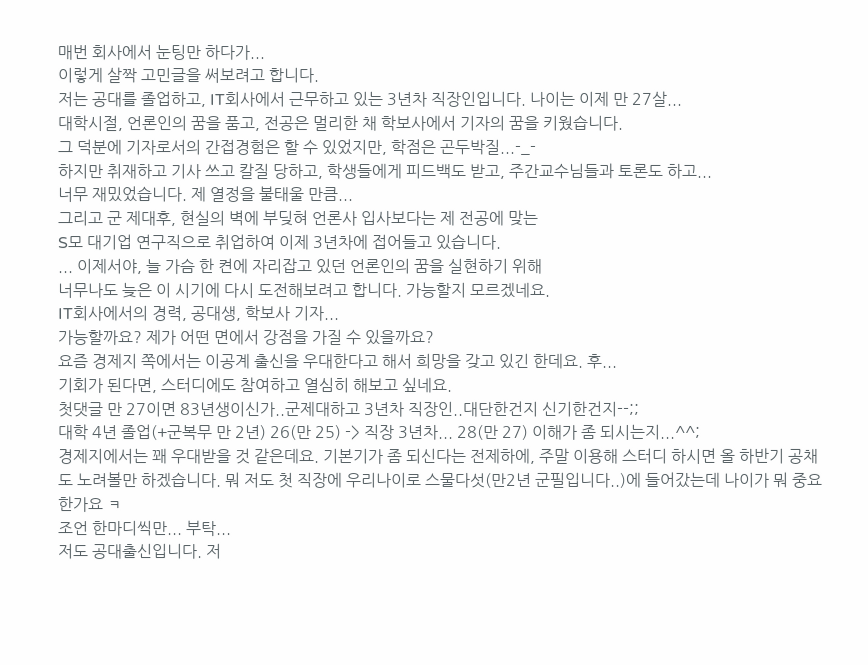매번 회사에서 눈팅만 하다가...
이렇게 살짝 고민글을 써보려고 합니다.
저는 공대를 졸업하고, IT회사에서 근무하고 있는 3년차 직장인입니다. 나이는 이제 만 27살...
대학시절, 언론인의 꿈을 품고, 전공은 멀리한 채 학보사에서 기자의 꿈을 키웠습니다.
그 덕분에 기자로서의 간접경험은 할 수 있었지만, 학점은 곤두박질...-_-
하지만 취재하고 기사 쓰고 칼질 당하고, 학생들에게 피드백도 받고, 주간교수님들과 토론도 하고...
너무 재밌었습니다. 제 열정을 불태울 만큼...
그리고 군 제대후, 현실의 벽에 부딪혀 언론사 입사보다는 제 전공에 맞는
S모 대기업 연구직으로 취업하여 이제 3년차에 접어들고 있습니다.
... 이제서야, 늘 가슴 한 켠에 자리잡고 있던 언론인의 꿈을 실현하기 위해
너무나도 늦은 이 시기에 다시 도전해보려고 합니다. 가능할지 모르겠네요.
IT회사에서의 경력, 공대생, 학보사 기자...
가능할까요? 제가 어떤 면에서 강점을 가질 수 있을까요?
요즘 경제지 쪽에서는 이공계 출신을 우대한다고 해서 희망을 갖고 있긴 한데요. 후...
기회가 된다면, 스터디에도 참여하고 열심히 해보고 싶네요.
첫댓글 만 27이면 83년생이신가..군제대하고 3년차 직장인..대단한건지 신기한건지--;;
대학 4년 졸업(+군복무 만 2년) 26(만 25) -> 직장 3년차... 28(만 27) 이해가 좀 되시는지...^^;
경제지에서는 꽤 우대받을 것 같은데요. 기본기가 좀 되신다는 전제하에, 주말 이용해 스터디 하시면 올 하반기 공채도 노려볼만 하겠습니다. 뭐 저도 첫 직장에 우리나이로 스물다섯(만2년 군필입니다..)에 들어갔는데 나이가 뭐 중요한가요 ㅋ
조언 한마디씩만... 부탁...
저도 공대출신입니다. 저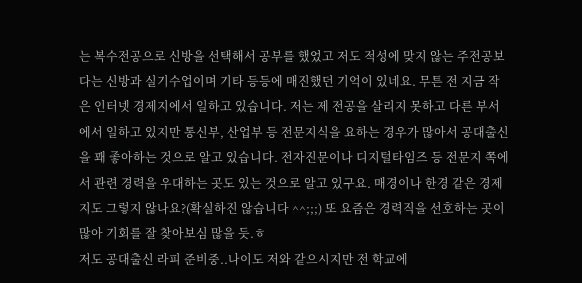는 복수전공으로 신방을 선택해서 공부를 했었고 저도 적성에 맞지 않는 주전공보다는 신방과 실기수업이며 기타 등등에 매진했던 기억이 있네요. 무튼 전 지금 작은 인터넷 경제지에서 일하고 있습니다. 저는 제 전공을 살리지 못하고 다른 부서에서 일하고 있지만 통신부, 산업부 등 전문지식을 요하는 경우가 많아서 공대출신을 꽤 좋아하는 것으로 알고 있습니다. 전자진문이나 디지털타임즈 등 전문지 쪽에서 관련 경력을 우대하는 곳도 있는 것으로 알고 있구요. 매경이나 한경 같은 경제지도 그렇지 않나요?(확실하진 않습니다 ^^;;;) 또 요즘은 경력직을 선호하는 곳이 많아 기회를 잘 찾아보심 많을 듯.ㅎ
저도 공대출신 라피 준비중..나이도 저와 같으시지만 전 학교에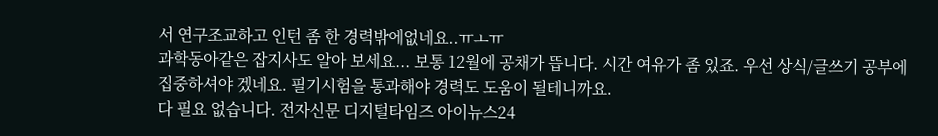서 연구조교하고 인턴 좀 한 경력밖에없네요..ㅠㅗㅠ
과학동아같은 잡지사도 알아 보세요... 보통 12월에 공채가 뜹니다. 시간 여유가 좀 있죠. 우선 상식/글쓰기 공부에 집중하셔야 겠네요. 필기시험을 통과해야 경력도 도움이 될테니까요.
다 필요 없습니다. 전자신문 디지털타임즈 아이뉴스24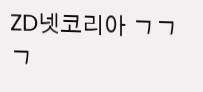ZD넷코리아 ㄱㄱㄱ